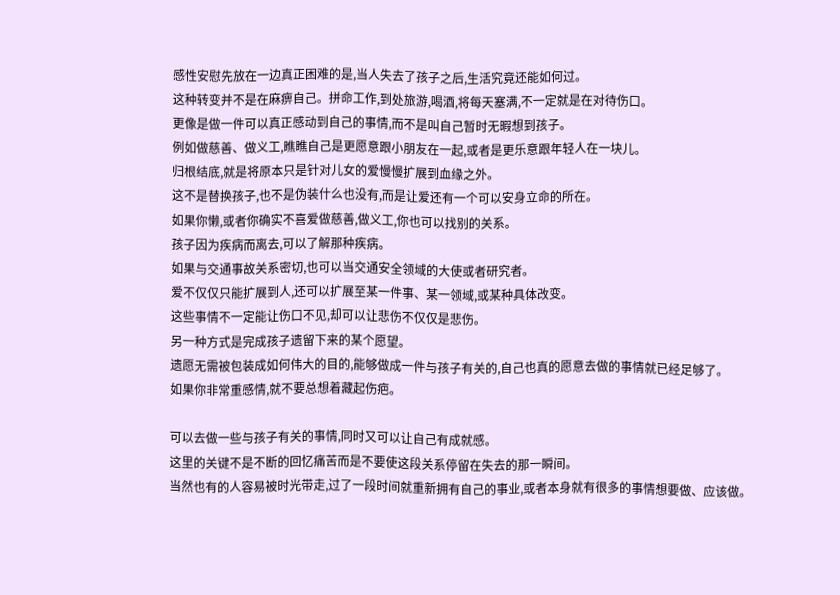感性安慰先放在一边真正困难的是,当人失去了孩子之后,生活究竟还能如何过。
这种转变并不是在麻痹自己。拼命工作,到处旅游,喝酒,将每天塞满,不一定就是在对待伤口。
更像是做一件可以真正感动到自己的事情,而不是叫自己暂时无暇想到孩子。
例如做慈善、做义工,瞧瞧自己是更愿意跟小朋友在一起,或者是更乐意跟年轻人在一块儿。
归根结底,就是将原本只是针对儿女的爱慢慢扩展到血缘之外。
这不是替换孩子,也不是伪装什么也没有,而是让爱还有一个可以安身立命的所在。
如果你懒,或者你确实不喜爱做慈善,做义工,你也可以找别的关系。
孩子因为疾病而离去,可以了解那种疾病。
如果与交通事故关系密切,也可以当交通安全领域的大使或者研究者。
爱不仅仅只能扩展到人,还可以扩展至某一件事、某一领域,或某种具体改变。
这些事情不一定能让伤口不见,却可以让悲伤不仅仅是悲伤。
另一种方式是完成孩子遗留下来的某个愿望。
遗愿无需被包装成如何伟大的目的,能够做成一件与孩子有关的,自己也真的愿意去做的事情就已经足够了。
如果你非常重感情,就不要总想着藏起伤疤。

可以去做一些与孩子有关的事情,同时又可以让自己有成就感。
这里的关键不是不断的回忆痛苦而是不要使这段关系停留在失去的那一瞬间。
当然也有的人容易被时光带走,过了一段时间就重新拥有自己的事业,或者本身就有很多的事情想要做、应该做。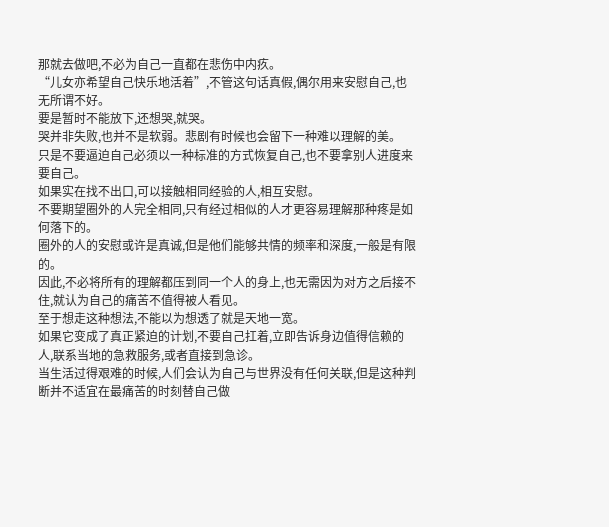那就去做吧,不必为自己一直都在悲伤中内疚。
“儿女亦希望自己快乐地活着”,不管这句话真假,偶尔用来安慰自己,也无所谓不好。
要是暂时不能放下,还想哭,就哭。
哭并非失败,也并不是软弱。悲剧有时候也会留下一种难以理解的美。
只是不要逼迫自己必须以一种标准的方式恢复自己,也不要拿别人进度来要自己。
如果实在找不出口,可以接触相同经验的人,相互安慰。
不要期望圈外的人完全相同,只有经过相似的人才更容易理解那种疼是如何落下的。
圈外的人的安慰或许是真诚,但是他们能够共情的频率和深度,一般是有限的。
因此,不必将所有的理解都压到同一个人的身上,也无需因为对方之后接不住,就认为自己的痛苦不值得被人看见。
至于想走这种想法,不能以为想透了就是天地一宽。
如果它变成了真正紧迫的计划,不要自己扛着,立即告诉身边值得信赖的人,联系当地的急救服务,或者直接到急诊。
当生活过得艰难的时候,人们会认为自己与世界没有任何关联,但是这种判断并不适宜在最痛苦的时刻替自己做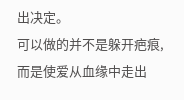出决定。
可以做的并不是躲开疤痕,而是使爱从血缘中走出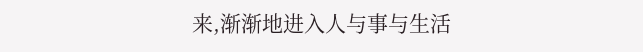来,渐渐地进入人与事与生活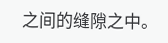之间的缝隙之中。